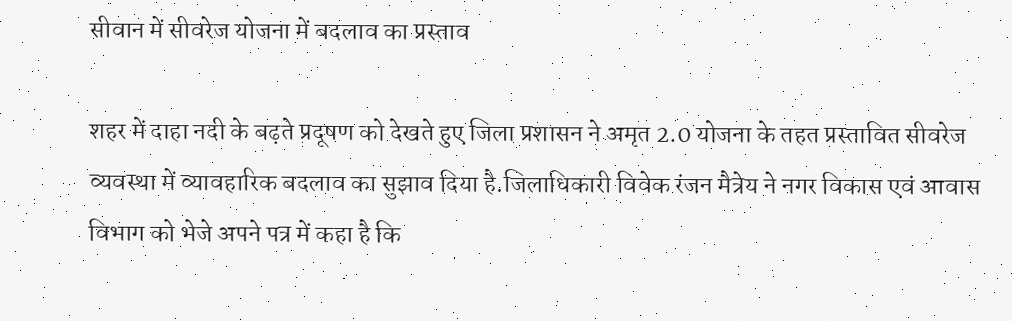सीवान में सीवरेज योजना में बदलाव का प्रस्ताव

शहर में दाहा नदी के बढ़ते प्रदूषण को देखते हुए जिला प्रशासन ने अमृत 2.0 योजना के तहत प्रस्तावित सीवरेज व्यवस्था में व्यावहारिक बदलाव का सुझाव दिया है.जिलाधिकारी विवेक रंजन मैत्रेय ने नगर विकास एवं आवास विभाग को भेजे अपने पत्र में कहा है कि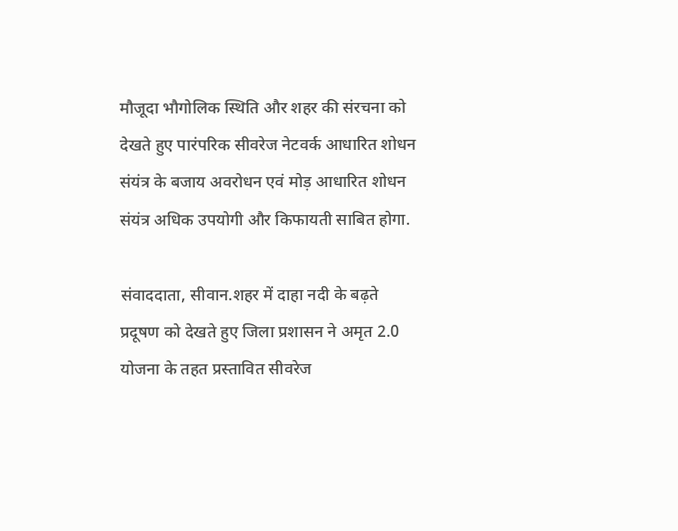मौजूदा भौगोलिक स्थिति और शहर की संरचना को देखते हुए पारंपरिक सीवरेज नेटवर्क आधारित शोधन संयंत्र के बजाय अवरोधन एवं मोड़ आधारित शोधन संयंत्र अधिक उपयोगी और किफायती साबित होगा.

संवाददाता, सीवान.शहर में दाहा नदी के बढ़ते प्रदूषण को देखते हुए जिला प्रशासन ने अमृत 2.0 योजना के तहत प्रस्तावित सीवरेज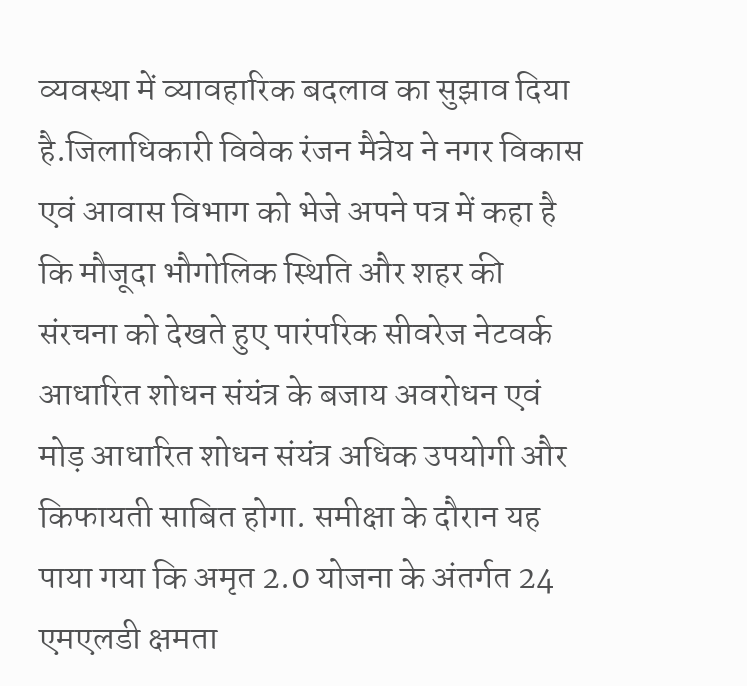व्यवस्था में व्यावहारिक बदलाव का सुझाव दिया है.जिलाधिकारी विवेक रंजन मैत्रेय ने नगर विकास एवं आवास विभाग को भेजे अपने पत्र में कहा है कि मौजूदा भौगोलिक स्थिति और शहर की संरचना को देखते हुए पारंपरिक सीवरेज नेटवर्क आधारित शोधन संयंत्र के बजाय अवरोधन एवं मोड़ आधारित शोधन संयंत्र अधिक उपयोगी और किफायती साबित होगा. समीक्षा के दौरान यह पाया गया कि अमृत 2.0 योजना के अंतर्गत 24 एमएलडी क्षमता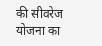की सीवरेज योजना का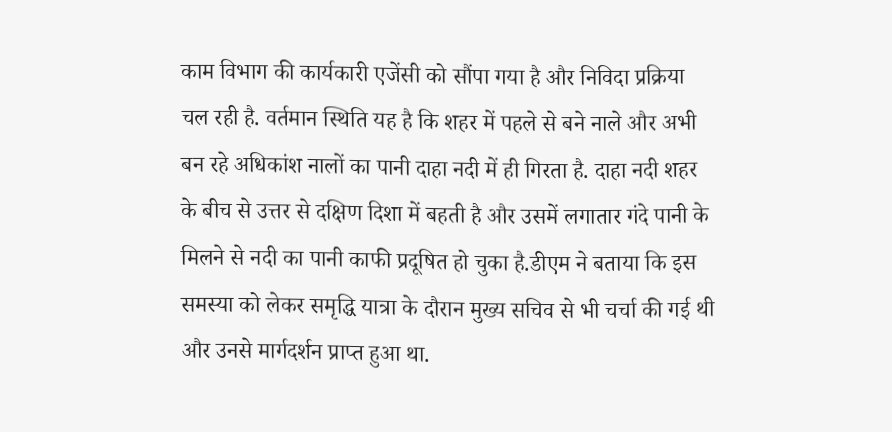काम विभाग की कार्यकारी एजेंसी को सौंपा गया है और निविदा प्रक्रिया चल रही है. वर्तमान स्थिति यह है कि शहर में पहले से बने नाले और अभी बन रहे अधिकांश नालों का पानी दाहा नदी में ही गिरता है. दाहा नदी शहर के बीच से उत्तर से दक्षिण दिशा में बहती है और उसमें लगातार गंदे पानी के मिलने से नदी का पानी काफी प्रदूषित हो चुका है.डीएम ने बताया कि इस समस्या को लेकर समृद्धि यात्रा के दौरान मुख्य सचिव से भी चर्चा की गई थी और उनसे मार्गदर्शन प्राप्त हुआ था.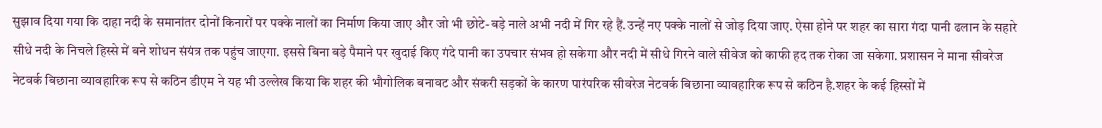सुझाव दिया गया कि दाहा नदी के समानांतर दोनों किनारों पर पक्के नालों का निर्माण किया जाए और जो भी छोटे-बड़े नाले अभी नदी में गिर रहे हैं.उन्हें नए पक्के नालों से जोड़ दिया जाए. ऐसा होने पर शहर का सारा गंदा पानी ढलान के सहारे सीधे नदी के निचले हिस्से में बने शोधन संयंत्र तक पहुंच जाएगा. इससे बिना बड़े पैमाने पर खुदाई किए गंदे पानी का उपचार संभव हो सकेगा और नदी में सीधे गिरने वाले सीवेज को काफी हद तक रोका जा सकेगा. प्रशासन ने माना सीवरेज नेटवर्क बिछाना व्यावहारिक रूप से कठिन डीएम ने यह भी उल्लेख किया कि शहर की भौगोलिक बनावट और संकरी सड़कों के कारण पारंपरिक सीवरेज नेटवर्क बिछाना व्यावहारिक रूप से कठिन है.शहर के कई हिस्सों में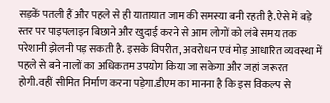सड़कें पतली हैं और पहले से ही यातायात जाम की समस्या बनी रहती है.ऐसे में बड़े स्तर पर पाइपलाइन बिछाने और खुदाई करने से आम लोगों को लंबे समय तक परेशानी झेलनी पड़ सकती है. इसके विपरीत, अवरोधन एवं मोड़ आधारित व्यवस्था में पहले से बने नालों का अधिकतम उपयोग किया जा सकेगा और जहां जरूरत होगी.वहीं सीमित निर्माण करना पड़ेगा.डीएम का मानना है कि इस विकल्प से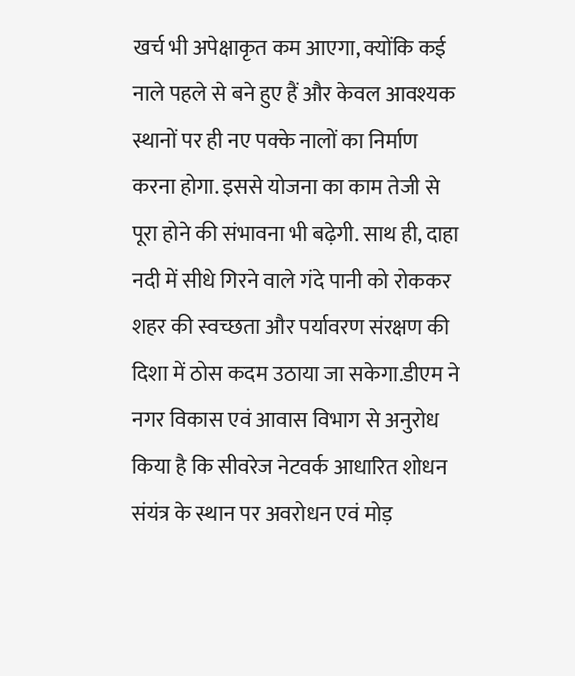खर्च भी अपेक्षाकृत कम आएगा, क्योंकि कई नाले पहले से बने हुए हैं और केवल आवश्यक स्थानों पर ही नए पक्के नालों का निर्माण करना होगा. इससे योजना का काम तेजी से पूरा होने की संभावना भी बढ़ेगी. साथ ही, दाहा नदी में सीधे गिरने वाले गंदे पानी को रोककर शहर की स्वच्छता और पर्यावरण संरक्षण की दिशा में ठोस कदम उठाया जा सकेगा.डीएम ने नगर विकास एवं आवास विभाग से अनुरोध किया है कि सीवरेज नेटवर्क आधारित शोधन संयंत्र के स्थान पर अवरोधन एवं मोड़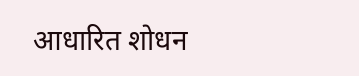आधारित शोधन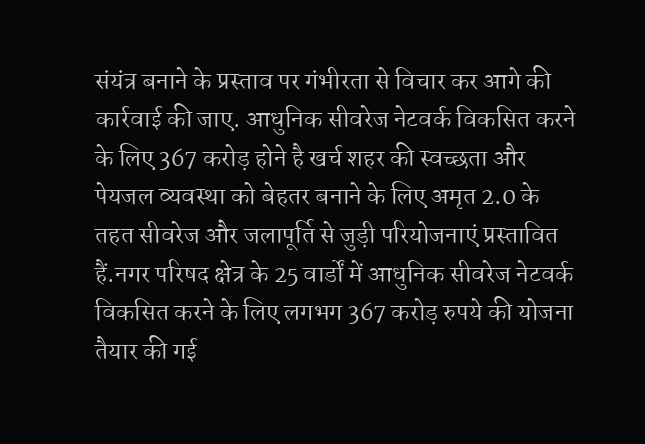संयंत्र बनाने के प्रस्ताव पर गंभीरता से विचार कर आगे की कार्रवाई की जाए. आधुनिक सीवरेज नेटवर्क विकसित करने के लिए 367 करोड़ होने है खर्च शहर की स्वच्छता और पेयजल व्यवस्था को बेहतर बनाने के लिए अमृत 2.0 के तहत सीवरेज और जलापूर्ति से जुड़ी परियोजनाएं प्रस्तावित हैं.नगर परिषद क्षेत्र के 25 वार्डों में आधुनिक सीवरेज नेटवर्क विकसित करने के लिए लगभग 367 करोड़ रुपये की योजना तैयार की गई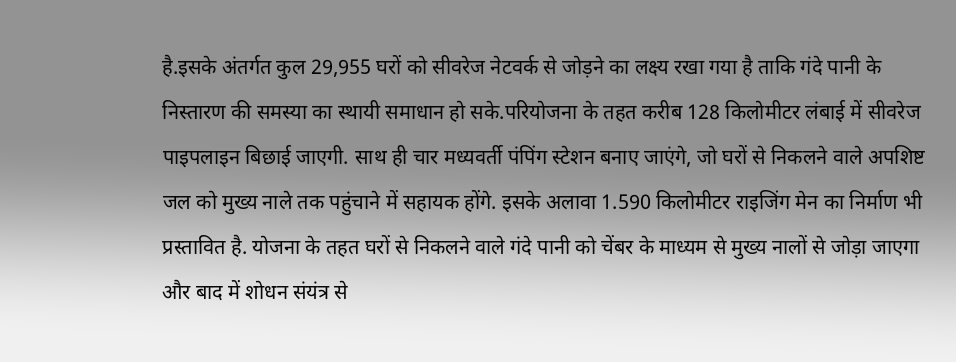है.इसके अंतर्गत कुल 29,955 घरों को सीवरेज नेटवर्क से जोड़ने का लक्ष्य रखा गया है ताकि गंदे पानी के निस्तारण की समस्या का स्थायी समाधान हो सके.परियोजना के तहत करीब 128 किलोमीटर लंबाई में सीवरेज पाइपलाइन बिछाई जाएगी. साथ ही चार मध्यवर्ती पंपिंग स्टेशन बनाए जाएंगे, जो घरों से निकलने वाले अपशिष्ट जल को मुख्य नाले तक पहुंचाने में सहायक होंगे. इसके अलावा 1.590 किलोमीटर राइजिंग मेन का निर्माण भी प्रस्तावित है. योजना के तहत घरों से निकलने वाले गंदे पानी को चेंबर के माध्यम से मुख्य नालों से जोड़ा जाएगा और बाद में शोधन संयंत्र से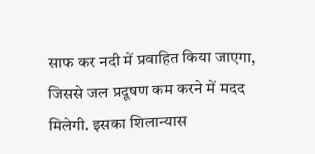साफ कर नदी में प्रवाहित किया जाएगा, जिससे जल प्रदूषण कम करने में मदद मिलेगी. इसका शिलान्यास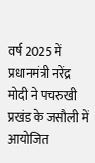वर्ष 2025 में प्रधानमंत्री नरेंद्र मोदी ने पचरुखी प्रखंड के जसौली में आयोजित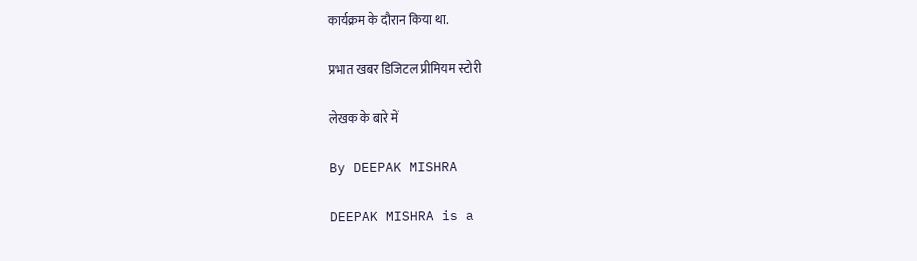कार्यक्रम के दौरान किया था.

प्रभात खबर डिजिटल प्रीमियम स्टोरी

लेखक के बारे में

By DEEPAK MISHRA

DEEPAK MISHRA is a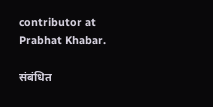contributor at Prabhat Khabar.

संबंधित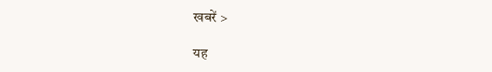खबरें >

यह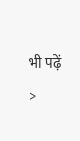भी पढ़ें >